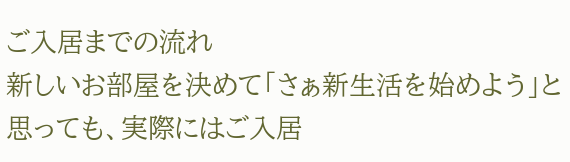ご入居までの流れ
新しいお部屋を決めて「さぁ新生活を始めよう」と思っても、実際にはご入居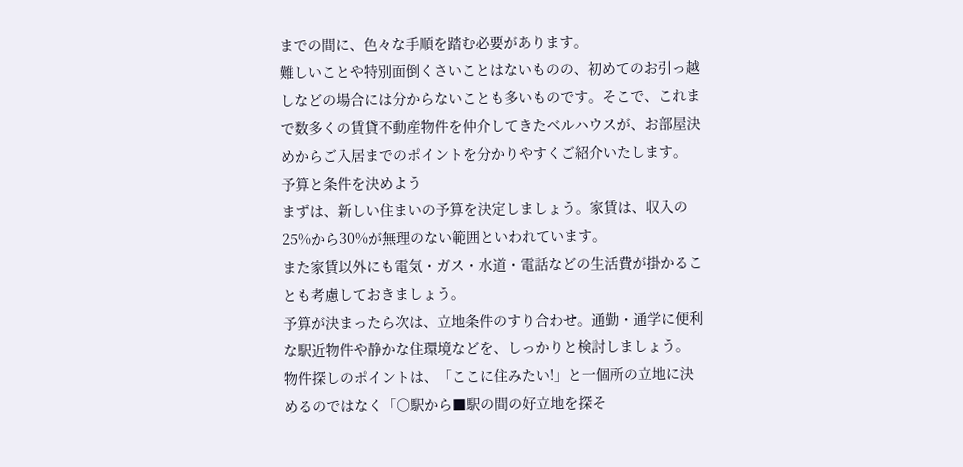までの間に、色々な手順を踏む必要があります。
難しいことや特別面倒くさいことはないものの、初めてのお引っ越しなどの場合には分からないことも多いものです。そこで、これまで数多くの賃貸不動産物件を仲介してきたベルハウスが、お部屋決めからご入居までのポイントを分かりやすくご紹介いたします。
予算と条件を決めよう
まずは、新しい住まいの予算を決定しましょう。家賃は、収入の25%から30%が無理のない範囲といわれています。
また家賃以外にも電気・ガス・水道・電話などの生活費が掛かることも考慮しておきましょう。
予算が決まったら次は、立地条件のすり合わせ。通勤・通学に便利な駅近物件や静かな住環境などを、しっかりと検討しましょう。
物件探しのポイントは、「ここに住みたい!」と一個所の立地に決めるのではなく「○駅から■駅の間の好立地を探そ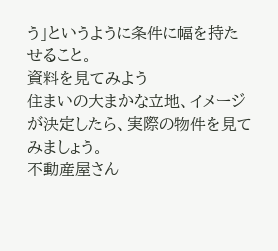う」というように条件に幅を持たせること。
資料を見てみよう
住まいの大まかな立地、イメージが決定したら、実際の物件を見てみましょう。
不動産屋さん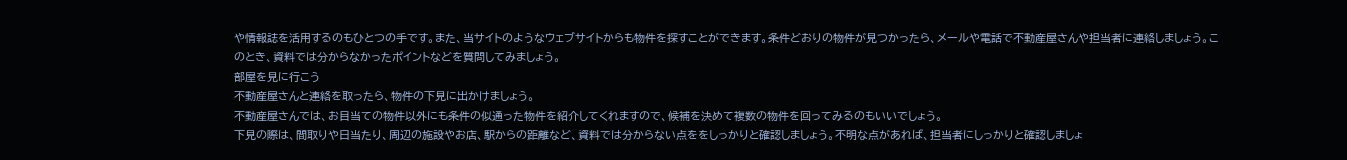や情報誌を活用するのもひとつの手です。また、当サイトのようなウェブサイトからも物件を探すことができます。条件どおりの物件が見つかったら、メールや電話で不動産屋さんや担当者に連絡しましょう。このとき、資料では分からなかったポイントなどを質問してみましょう。
部屋を見に行こう
不動産屋さんと連絡を取ったら、物件の下見に出かけましょう。
不動産屋さんでは、お目当ての物件以外にも条件の似通った物件を紹介してくれますので、候補を決めて複数の物件を回ってみるのもいいでしょう。
下見の際は、間取りや日当たり、周辺の施設やお店、駅からの距離など、資料では分からない点ををしっかりと確認しましょう。不明な点があれば、担当者にしっかりと確認しましょ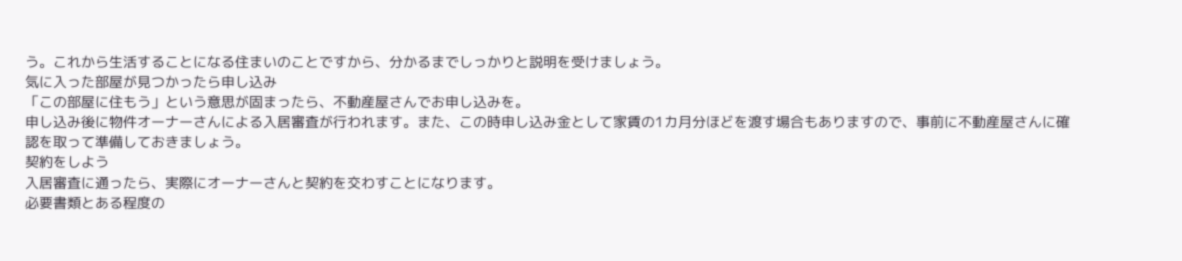う。これから生活することになる住まいのことですから、分かるまでしっかりと説明を受けましょう。
気に入った部屋が見つかったら申し込み
「この部屋に住もう」という意思が固まったら、不動産屋さんでお申し込みを。
申し込み後に物件オーナーさんによる入居審査が行われます。また、この時申し込み金として家賃の1カ月分ほどを渡す場合もありますので、事前に不動産屋さんに確認を取って準備しておきましょう。
契約をしよう
入居審査に通ったら、実際にオーナーさんと契約を交わすことになります。
必要書類とある程度の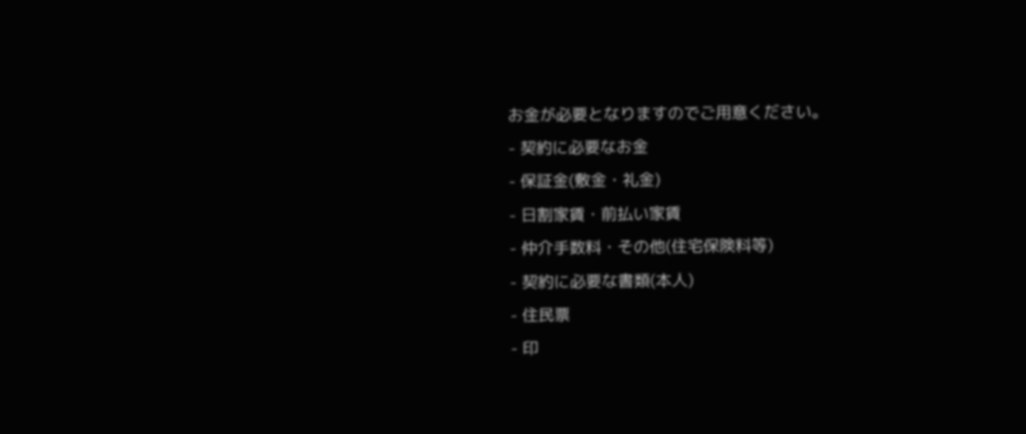お金が必要となりますのでご用意ください。
- 契約に必要なお金
- 保証金(敷金・礼金)
- 日割家賃・前払い家賃
- 仲介手数料・その他(住宅保険料等)
- 契約に必要な書類(本人)
- 住民票
- 印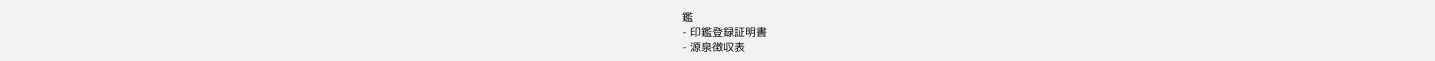鑑
- 印鑑登録証明書
- 源泉徴収表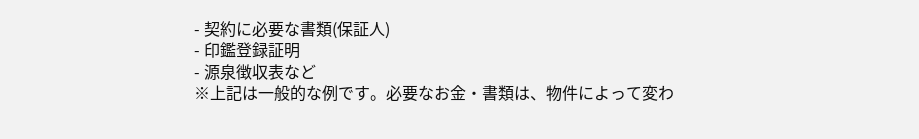- 契約に必要な書類(保証人)
- 印鑑登録証明
- 源泉徴収表など
※上記は一般的な例です。必要なお金・書類は、物件によって変わ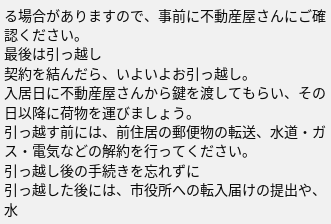る場合がありますので、事前に不動産屋さんにご確認ください。
最後は引っ越し
契約を結んだら、いよいよお引っ越し。
入居日に不動産屋さんから鍵を渡してもらい、その日以降に荷物を運びましょう。
引っ越す前には、前住居の郵便物の転送、水道・ガス・電気などの解約を行ってください。
引っ越し後の手続きを忘れずに
引っ越した後には、市役所への転入届けの提出や、水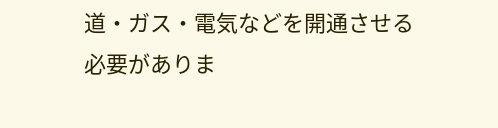道・ガス・電気などを開通させる必要がありま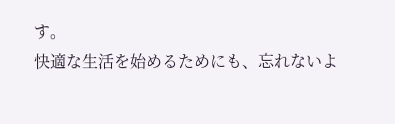す。
快適な生活を始めるためにも、忘れないよ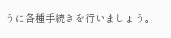うに各種手続きを行いましょう。